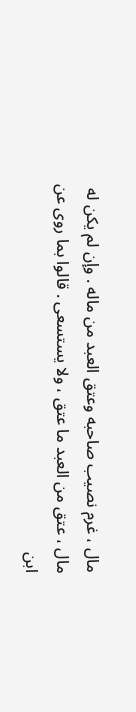مال ، غرم نصيب صاحبه وعتق العبد من ماله . وإن لم يكن له
مال ، عتق من العبد ما عتق ، ولا يستسعى . قالوا بما روى عن
ابن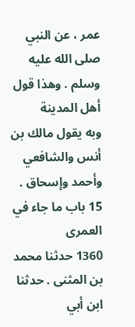عمر ، عن النبي صلى الله عليه وسلم . وهذا قول أهل المدينة
وبه يقول مالك بن أنس والشافعي وأحمد وإسحاق .
15 باب ما جاء في العمرى
1360 حدثنا محمد بن المثنى . حدثنا ابن أبي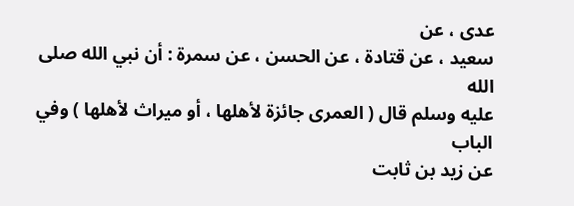عدى ، عن
سعيد ، عن قتادة ، عن الحسن ، عن سمرة : أن نبي الله صلى الله
عليه وسلم قال ( العمرى جائزة لأهلها ، أو ميراث لأهلها ) وفي الباب
عن زيد بن ثابت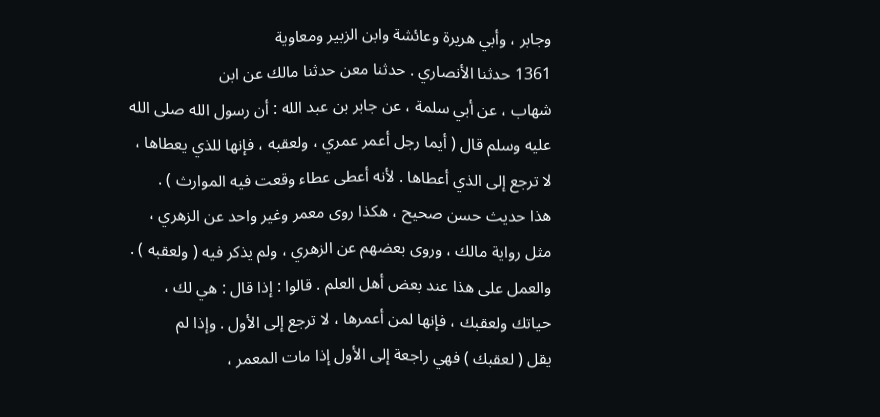وجابر ، وأبي هريرة وعائشة وابن الزبير ومعاوية
1361 حدثنا الأنصاري . حدثنا معن حدثنا مالك عن ابن
شهاب ، عن أبي سلمة ، عن جابر بن عبد الله : أن رسول الله صلى الله
عليه وسلم قال ( أيما رجل أعمر عمري ، ولعقبه ، فإنها للذي يعطاها ،
لا ترجع إلى الذي أعطاها . لأنه أعطى عطاء وقعت فيه الموارث ) .
هذا حديث حسن صحيح ، هكذا روى معمر وغير واحد عن الزهري ،
مثل رواية مالك ، وروى بعضهم عن الزهري ، ولم يذكر فيه ( ولعقبه ) .
والعمل على هذا عند بعض أهل العلم . قالوا : إذا قال : هي لك ،
حياتك ولعقبك ، فإنها لمن أعمرها ، لا ترجع إلى الأول . وإذا لم
يقل ( لعقبك ) فهي راجعة إلى الأول إذا مات المعمر ،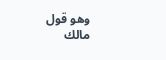وهو قول
مالك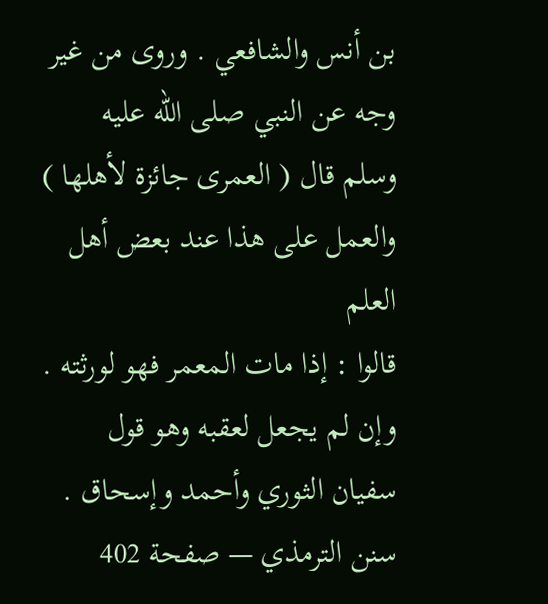بن أنس والشافعي . وروى من غير وجه عن النبي صلى الله عليه
وسلم قال ( العمرى جائزة لأهلها ) والعمل على هذا عند بعض أهل العلم
قالوا : إذا مات المعمر فهو لورثته . وإن لم يجعل لعقبه وهو قول
سفيان الثوري وأحمد وإسحاق .
سنن الترمذي — صفحة 402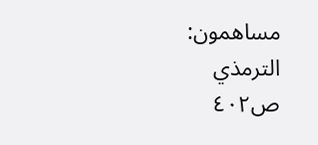مساهمون: الترمذي
ص٤٠٢